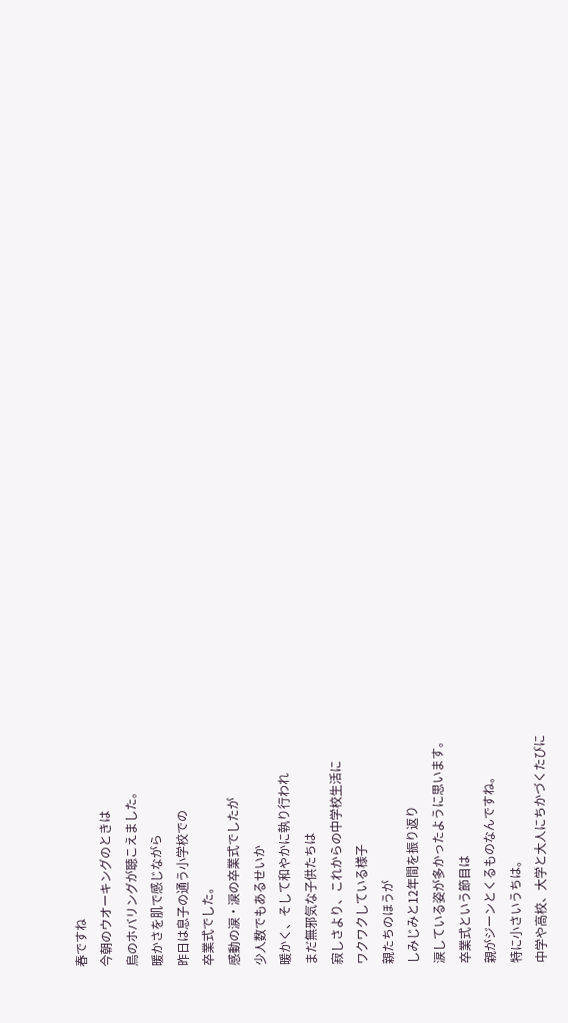春ですね
今朝のウオーキングのときは
鳥のホバリングが聴こえました。
暖かさを肌で感じながら
昨日は息子の通う小学校での
卒業式でした。
感動の涙・涙の卒業式でしたが
少人数でもあるせいか
暖かく、そして和やかに執り行われ
まだ無邪気な子供たちは
寂しさより、これからの中学校生活に
ワクワクしている様子
親たちのほうが
しみじみと12年間を振り返り
涙している姿が多かったように思います。
卒業式という節目は
親がジーンとくるものなんですね。
特に小さいうちは。
中学や高校、大学と大人にちかづくたびに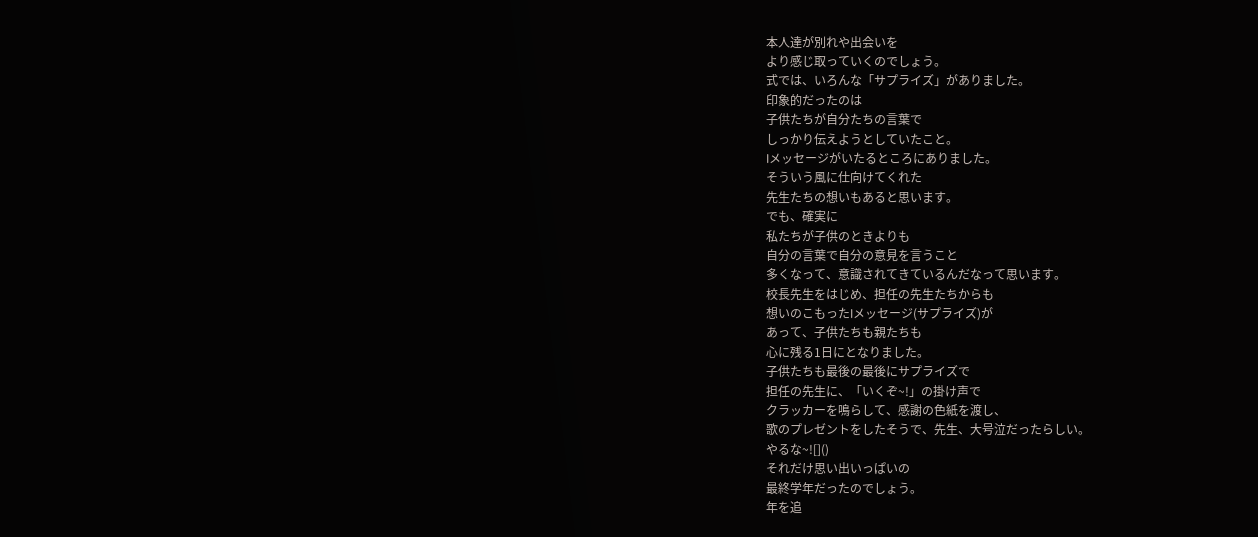本人達が別れや出会いを
より感じ取っていくのでしょう。
式では、いろんな「サプライズ」がありました。
印象的だったのは
子供たちが自分たちの言葉で
しっかり伝えようとしていたこと。
Iメッセージがいたるところにありました。
そういう風に仕向けてくれた
先生たちの想いもあると思います。
でも、確実に
私たちが子供のときよりも
自分の言葉で自分の意見を言うこと
多くなって、意識されてきているんだなって思います。
校長先生をはじめ、担任の先生たちからも
想いのこもったIメッセージ(サプライズ)が
あって、子供たちも親たちも
心に残る1日にとなりました。
子供たちも最後の最後にサプライズで
担任の先生に、「いくぞ~!」の掛け声で
クラッカーを鳴らして、感謝の色紙を渡し、
歌のプレゼントをしたそうで、先生、大号泣だったらしい。
やるな~![]()
それだけ思い出いっぱいの
最終学年だったのでしょう。
年を追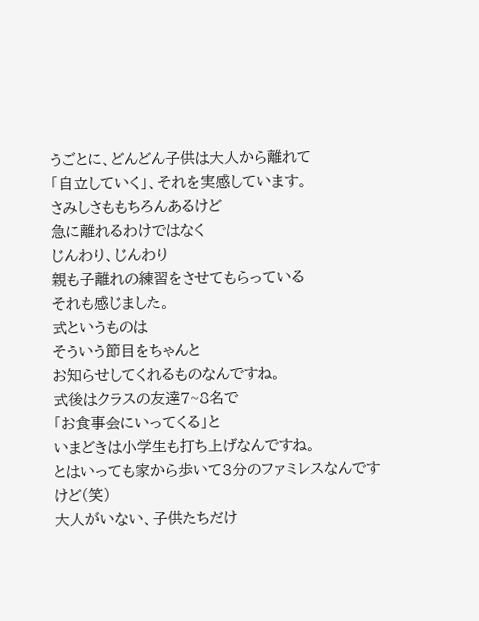うごとに、どんどん子供は大人から離れて
「自立していく」、それを実感しています。
さみしさももちろんあるけど
急に離れるわけではなく
じんわり、じんわり
親も子離れの練習をさせてもらっている
それも感じました。
式というものは
そういう節目をちゃんと
お知らせしてくれるものなんですね。
式後はクラスの友達7~8名で
「お食事会にいってくる」と
いまどきは小学生も打ち上げなんですね。
とはいっても家から歩いて3分のファミレスなんですけど(笑)
大人がいない、子供たちだけ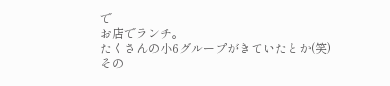で
お店でランチ。
たくさんの小6グループがきていたとか(笑)
その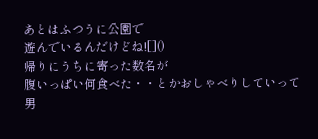あとはふつうに公園で
遊んでいるんだけどね![]()
帰りにうちに寄った数名が
腹いっぱい何食べた・・とかおしゃべりしていって
男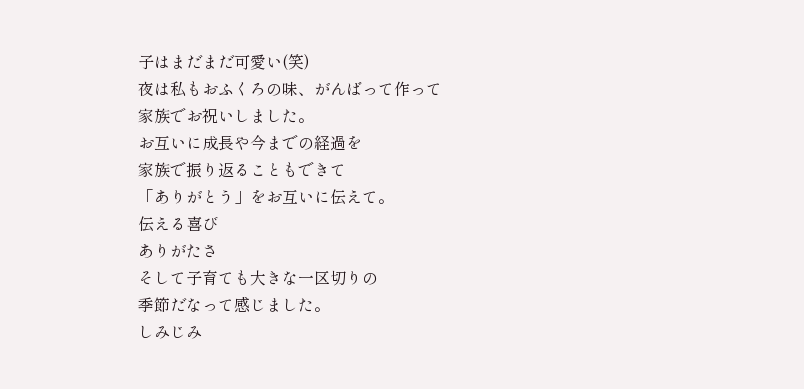子はまだまだ可愛い(笑)
夜は私もおふくろの味、がんばって作って
家族でお祝いしました。
お互いに成長や今までの経過を
家族で振り返ることもできて
「ありがとう」をお互いに伝えて。
伝える喜び
ありがたさ
そして子育ても大きな一区切りの
季節だなって感じました。
しみじみ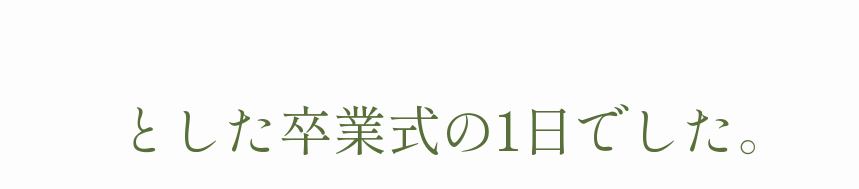とした卒業式の1日でした。